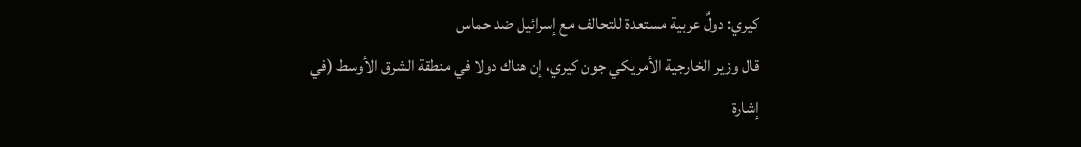كيري: دولٌ عربية مستعدة للتحالف مع إسرائيل ضد حماس
قال وزير الخارجية الأمريكي جون كيري، إن هناك دولا في منطقة الشرق الأوسط (في إشارة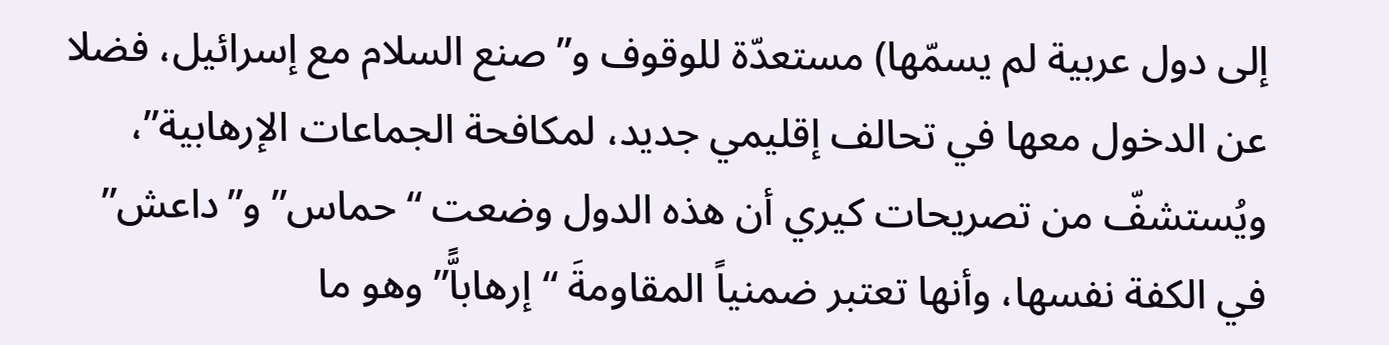إلى دول عربية لم يسمّها) مستعدّة للوقوف و”صنع السلام مع إسرائيل، فضلا عن الدخول معها في تحالف إقليمي جديد، لمكافحة الجماعات الإرهابية”، ويُستشفّ من تصريحات كيري أن هذه الدول وضعت “حماس” و”داعش” في الكفة نفسها، وأنها تعتبر ضمنياً المقاومةَ “إرهاباًّ” وهو ما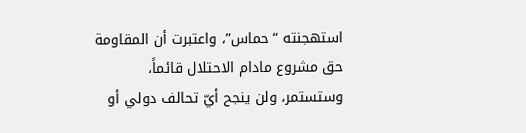استهجنته “حماس”، واعتبرت أن المقاومة حق مشروع مادام الاحتلال قائماً، وستستمر، ولن ينجح أيّ تحالف دولي أو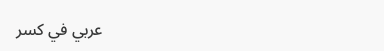عربي في كسر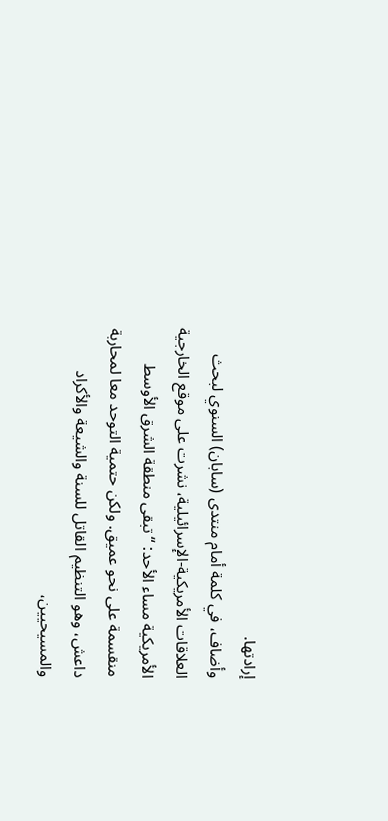إرادتها.
وأضاف، في كلمة أمام منتدى (سابان) السنوي لبحث العلاقات الأمريكية-الإسرائيلية، نشرت على موقع الخارجية الأمريكية مساء الأحد: “تبقى منطقة الشرق الأوسط منقسمة على نحو عميق. ولكن حتمية التوحد معا لمحاربة داعش، وهو التنظيم القاتل للسنة والشيعة والأكراد والمسيحيين،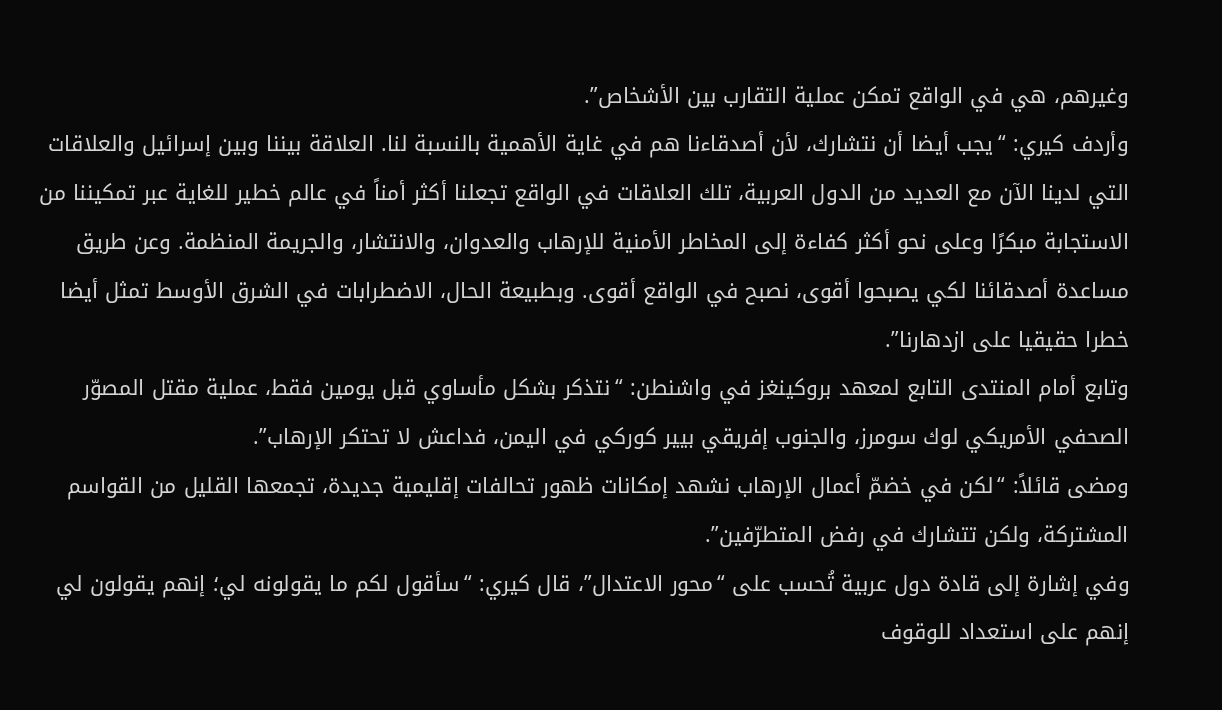وغيرهم، هي في الواقع تمكن عملية التقارب بين الأشخاص”.
وأردف كيري: “يجب أيضا أن نتشارك، لأن أصدقاءنا هم في غاية الأهمية بالنسبة لنا. العلاقة بيننا وبين إسرائيل والعلاقات التي لدينا الآن مع العديد من الدول العربية، تلك العلاقات في الواقع تجعلنا أكثر أمناً في عالم خطير للغاية عبر تمكيننا من الاستجابة مبكرًا وعلى نحو أكثر كفاءة إلى المخاطر الأمنية للإرهاب والعدوان، والانتشار، والجريمة المنظمة. وعن طريق مساعدة أصدقائنا لكي يصبحوا أقوى، نصبح في الواقع أقوى. وبطبيعة الحال، الاضطرابات في الشرق الأوسط تمثل أيضا خطرا حقيقيا على ازدهارنا”.
وتابع أمام المنتدى التابع لمعهد بروكينغز في واشنطن: “نتذكر بشكل مأساوي قبل يومين فقط، عملية مقتل المصوّر الصحفي الأمريكي لوك سومرز، والجنوب إفريقي بيير كوركي في اليمن، فداعش لا تحتكر الإرهاب”.
ومضى قائلاً: “لكن في خضمّ أعمال الإرهاب نشهد إمكانات ظهور تحالفات إقليمية جديدة، تجمعها القليل من القواسم المشتركة، ولكن تتشارك في رفض المتطرّفين”.
وفي إشارة إلى قادة دول عربية تُحسب على “محور الاعتدال”، قال كيري: “سأقول لكم ما يقولونه لي؛ إنهم يقولون لي إنهم على استعداد للوقوف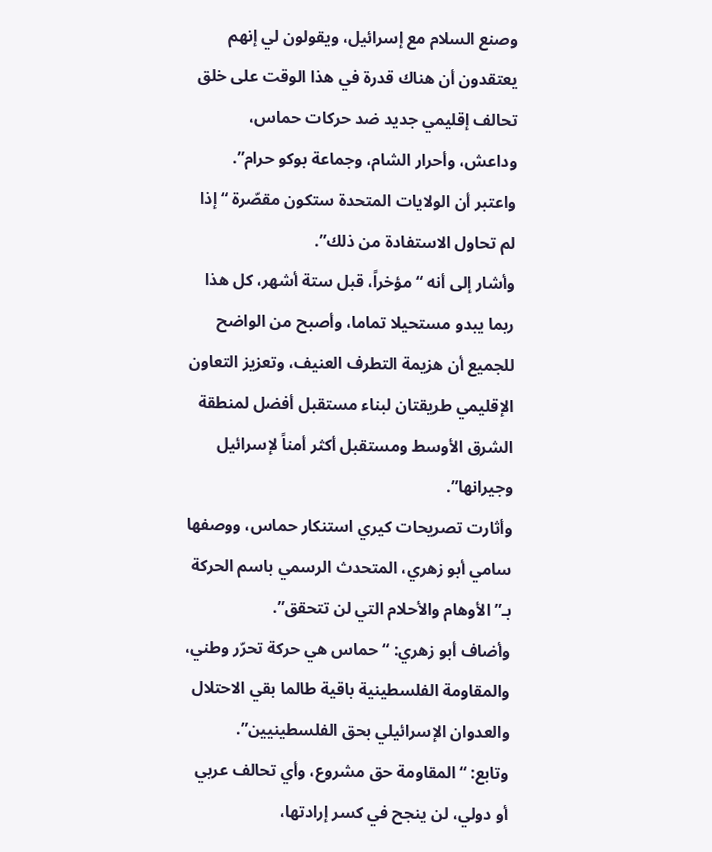وصنع السلام مع إسرائيل، ويقولون لي إنهم يعتقدون أن هناك قدرة في هذا الوقت على خلق تحالف إقليمي جديد ضد حركات حماس، وداعش، وأحرار الشام، وجماعة بوكو حرام”.
واعتبر أن الولايات المتحدة ستكون مقصّرة “إذا لم تحاول الاستفادة من ذلك”.
وأشار إلى أنه “مؤخراً، قبل ستة أشهر، كل هذا ربما يبدو مستحيلا تماما، وأصبح من الواضح للجميع أن هزيمة التطرف العنيف، وتعزيز التعاون الإقليمي طريقتان لبناء مستقبل أفضل لمنطقة الشرق الأوسط ومستقبل أكثر أمناً لإسرائيل وجيرانها”.
وأثارت تصريحات كيري استنكار حماس، ووصفها سامي أبو زهري، المتحدث الرسمي باسم الحركة بـ”الأوهام والأحلام التي لن تتحقق”.
وأضاف أبو زهري: “حماس هي حركة تحرّر وطني، والمقاومة الفلسطينية باقية طالما بقي الاحتلال والعدوان الإسرائيلي بحق الفلسطينيين”.
وتابع: “المقاومة حق مشروع، وأي تحالف عربي أو دولي، لن ينجح في كسر إرادتها،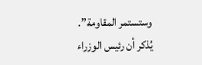وستستمر المقاومة”.
يُذكر أن رئيس الوزراء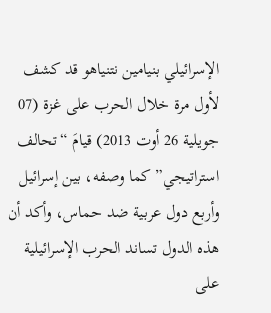الإسرائيلي بنيامين نتنياهو قد كشف لأول مرة خلال الحرب على غزة (07 جويلية 26 أوت 2013) قيامَ “تحالف استراتيجي” كما وصفه، بين إسرائيل وأربع دول عربية ضد حماس، وأكد أن هذه الدول تساند الحرب الإسرائيلية على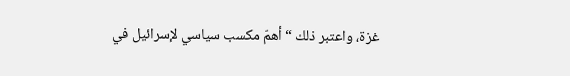غزة، واعتبر ذلك “أهمّ مكسب سياسي لإسرائيل في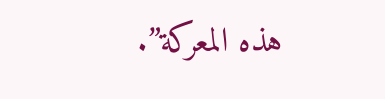هذه المعركة”.